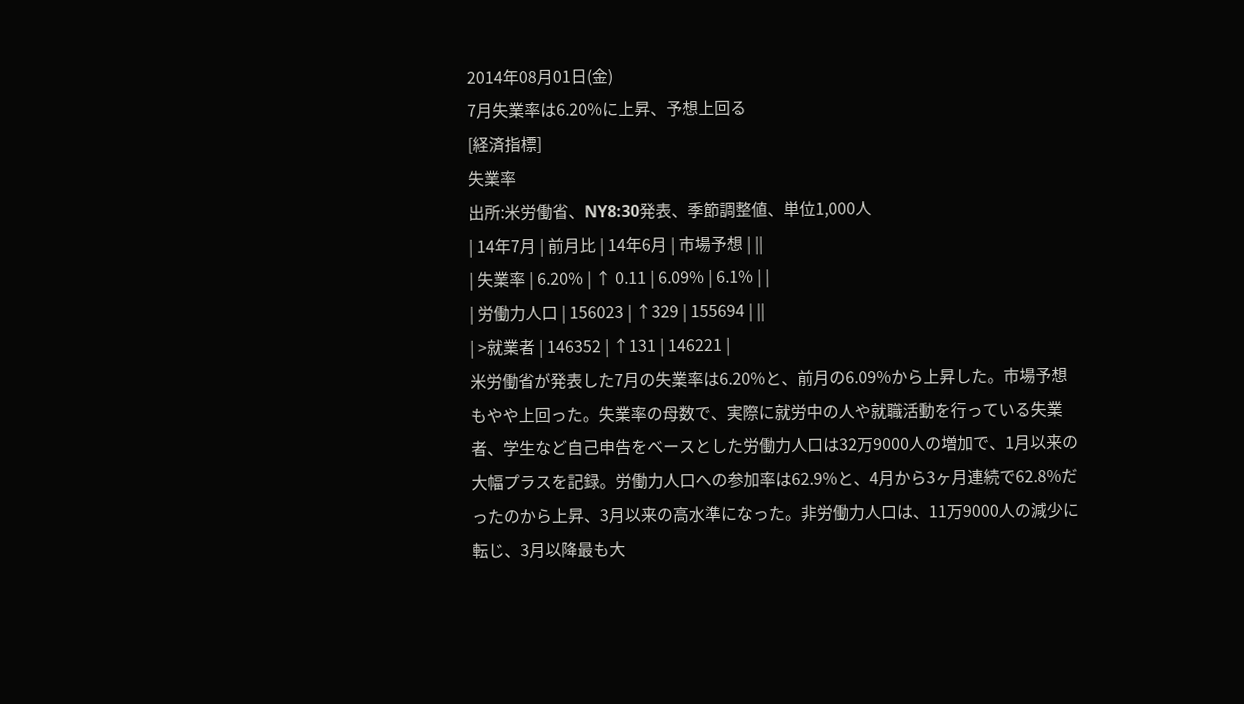2014年08月01日(金)
7月失業率は6.20%に上昇、予想上回る
[経済指標]
失業率
出所:米労働省、NY8:30発表、季節調整値、単位1,000人
| 14年7月 | 前月比 | 14年6月 | 市場予想 | ||
| 失業率 | 6.20% | ↑ 0.11 | 6.09% | 6.1% | |
| 労働力人口 | 156023 | ↑329 | 155694 | ||
| >就業者 | 146352 | ↑131 | 146221 |
米労働省が発表した7月の失業率は6.20%と、前月の6.09%から上昇した。市場予想もやや上回った。失業率の母数で、実際に就労中の人や就職活動を行っている失業者、学生など自己申告をベースとした労働力人口は32万9000人の増加で、1月以来の大幅プラスを記録。労働力人口への参加率は62.9%と、4月から3ヶ月連続で62.8%だったのから上昇、3月以来の高水準になった。非労働力人口は、11万9000人の減少に転じ、3月以降最も大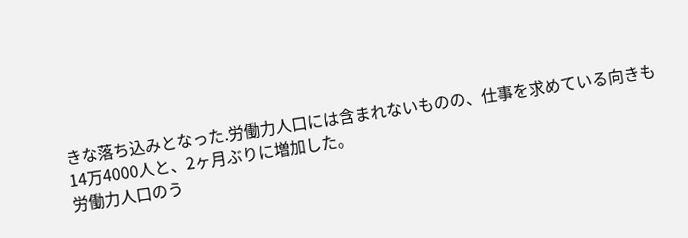きな落ち込みとなった.労働力人口には含まれないものの、仕事を求めている向きも14万4000人と、2ヶ月ぶりに増加した。
労働力人口のう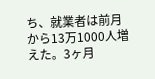ち、就業者は前月から13万1000人増えた。3ヶ月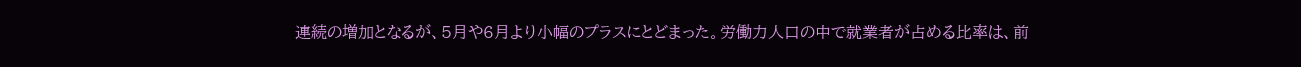連続の増加となるが、5月や6月より小幅のプラスにとどまった。労働力人口の中で就業者が占める比率は、前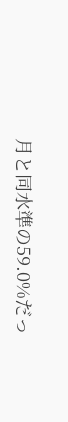月と同水準の59.0%だっ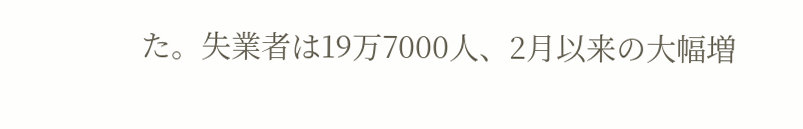た。失業者は19万7000人、2月以来の大幅増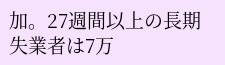加。27週間以上の長期失業者は7万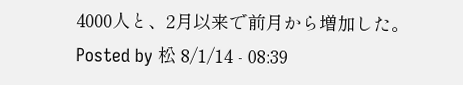4000人と、2月以来で前月から増加した。
Posted by 松 8/1/14 - 08:39